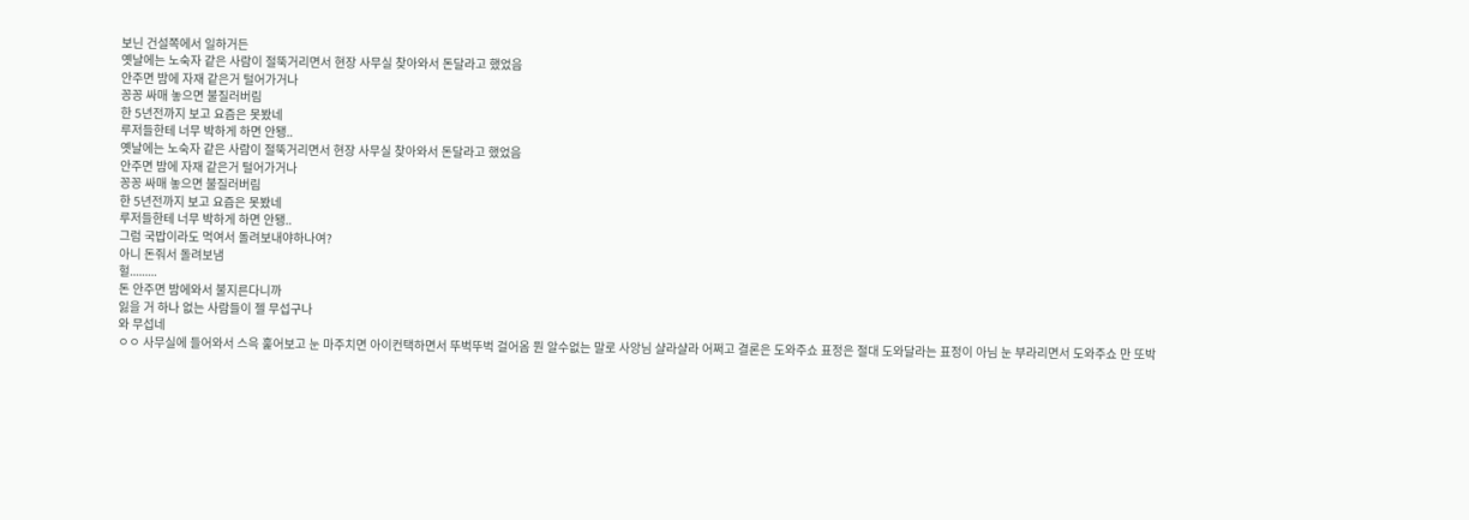보닌 건설쪽에서 일하거든
옛날에는 노숙자 같은 사람이 절뚝거리면서 현장 사무실 찾아와서 돈달라고 했었음
안주면 밤에 자재 같은거 털어가거나
꽁꽁 싸매 놓으면 불질러버림
한 5년전까지 보고 요즘은 못봤네
루저들한테 너무 박하게 하면 안됑..
옛날에는 노숙자 같은 사람이 절뚝거리면서 현장 사무실 찾아와서 돈달라고 했었음
안주면 밤에 자재 같은거 털어가거나
꽁꽁 싸매 놓으면 불질러버림
한 5년전까지 보고 요즘은 못봤네
루저들한테 너무 박하게 하면 안됑..
그럼 국밥이라도 먹여서 돌려보내야하나여?
아니 돈줘서 돌려보냄
헐.........
돈 안주면 밤에와서 불지른다니까
잃을 거 하나 없는 사람들이 젤 무섭구나
와 무섭네
ㅇㅇ 사무실에 들어와서 스윽 훑어보고 눈 마주치면 아이컨택하면서 뚜벅뚜벅 걸어옴 뭔 알수없는 말로 사앙님 샬라샬라 어쩌고 결론은 도와주쇼 표정은 절대 도와달라는 표정이 아님 눈 부라리면서 도와주쇼 만 또박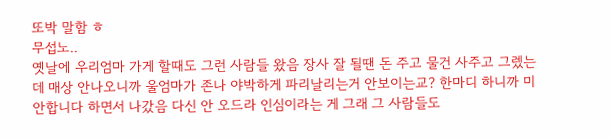또박 말함 ㅎ
무섭노..
옛날에 우리엄마 가게 할때도 그런 사람들 왔음 장사 잘 될땐 돈 주고 물건 사주고 그렜는데 매상 안나오니까 울엄마가 존나 야박하게 파리날리는거 안보이는교? 한마디 하니까 미안합니다 하면서 나갔음 다신 안 오드라 인심이라는 게 그래 그 사람들도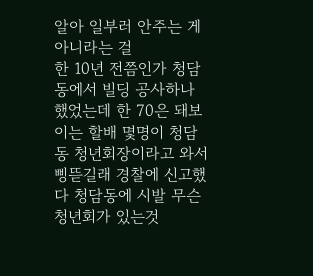알아 일부러 안주는 게 아니라는 걸
한 10년 전쯤인가 청담동에서 빌딩 공사하나 했었는데 한 70은 돼보이는 할배 몇명이 청담동 청년회장이라고 와서 삥뜯길래 경찰에 신고했다 청담동에 시발 무슨 청년회가 있는것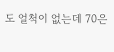도 얼척이 없는데 70은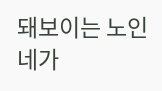돼보이는 노인네가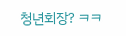청년회장? ㅋㅋ